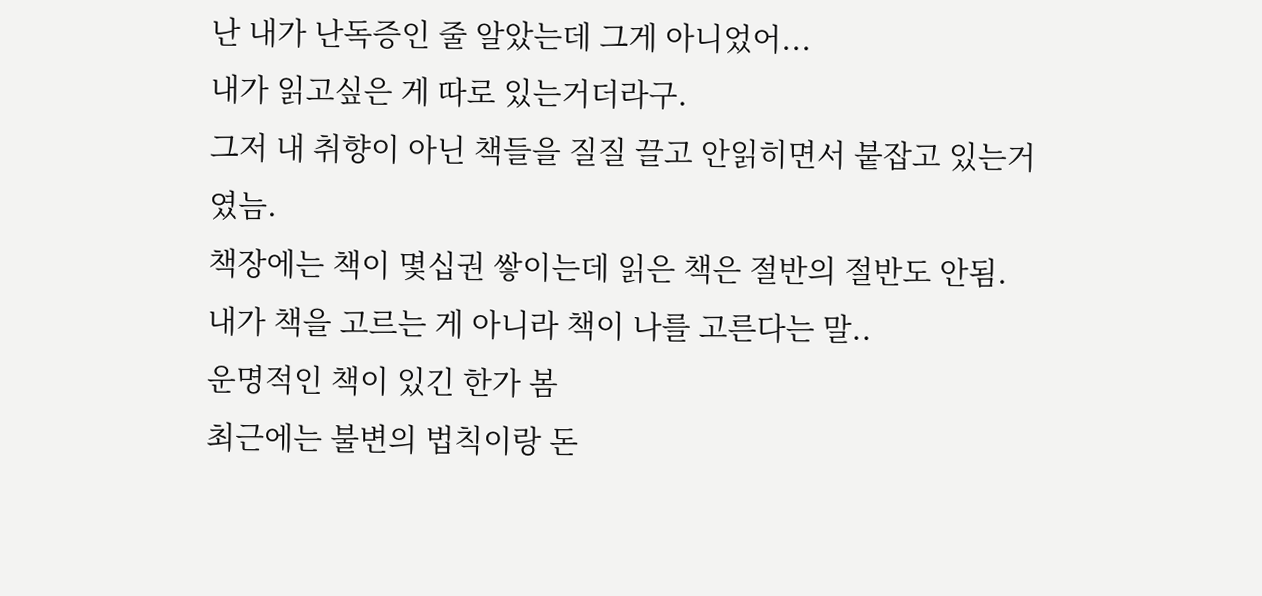난 내가 난독증인 줄 알았는데 그게 아니었어...
내가 읽고싶은 게 따로 있는거더라구.
그저 내 취향이 아닌 책들을 질질 끌고 안읽히면서 붙잡고 있는거였늠.
책장에는 책이 몇십권 쌓이는데 읽은 책은 절반의 절반도 안됨.
내가 책을 고르는 게 아니라 책이 나를 고른다는 말..
운명적인 책이 있긴 한가 봄
최근에는 불변의 법칙이랑 돈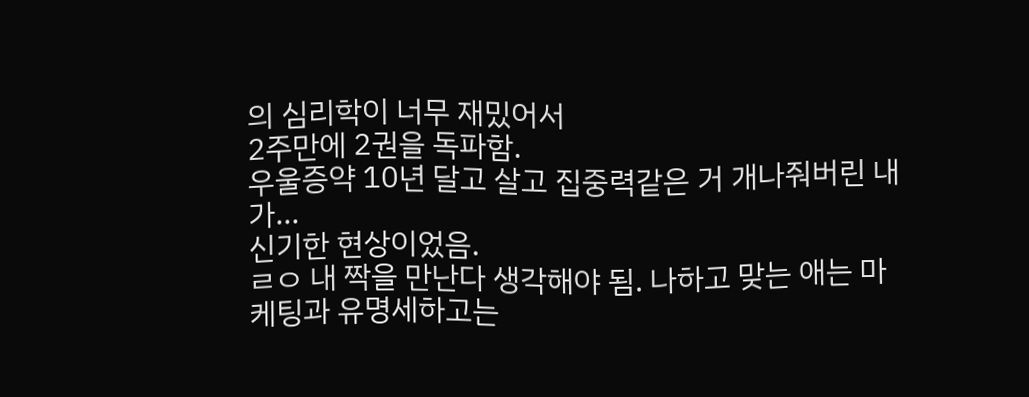의 심리학이 너무 재밌어서
2주만에 2권을 독파함.
우울증약 10년 달고 살고 집중력같은 거 개나줘버린 내가...
신기한 현상이었음.
ㄹㅇ 내 짝을 만난다 생각해야 됨. 나하고 맞는 애는 마케팅과 유명세하고는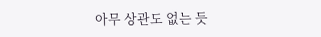아무 상관도 없는 듯